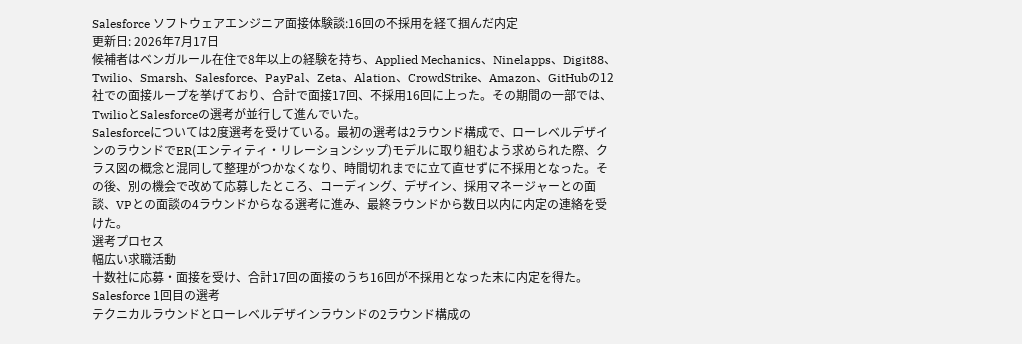Salesforce ソフトウェアエンジニア面接体験談:16回の不採用を経て掴んだ内定
更新日: 2026年7月17日
候補者はベンガルール在住で8年以上の経験を持ち、Applied Mechanics、Ninelapps、Digit88、Twilio、Smarsh、Salesforce、PayPal、Zeta、Alation、CrowdStrike、Amazon、GitHubの12社での面接ループを挙げており、合計で面接17回、不採用16回に上った。その期間の一部では、TwilioとSalesforceの選考が並行して進んでいた。
Salesforceについては2度選考を受けている。最初の選考は2ラウンド構成で、ローレベルデザインのラウンドでER(エンティティ・リレーションシップ)モデルに取り組むよう求められた際、クラス図の概念と混同して整理がつかなくなり、時間切れまでに立て直せずに不採用となった。その後、別の機会で改めて応募したところ、コーディング、デザイン、採用マネージャーとの面談、VPとの面談の4ラウンドからなる選考に進み、最終ラウンドから数日以内に内定の連絡を受けた。
選考プロセス
幅広い求職活動
十数社に応募・面接を受け、合計17回の面接のうち16回が不採用となった末に内定を得た。
Salesforce 1回目の選考
テクニカルラウンドとローレベルデザインラウンドの2ラウンド構成の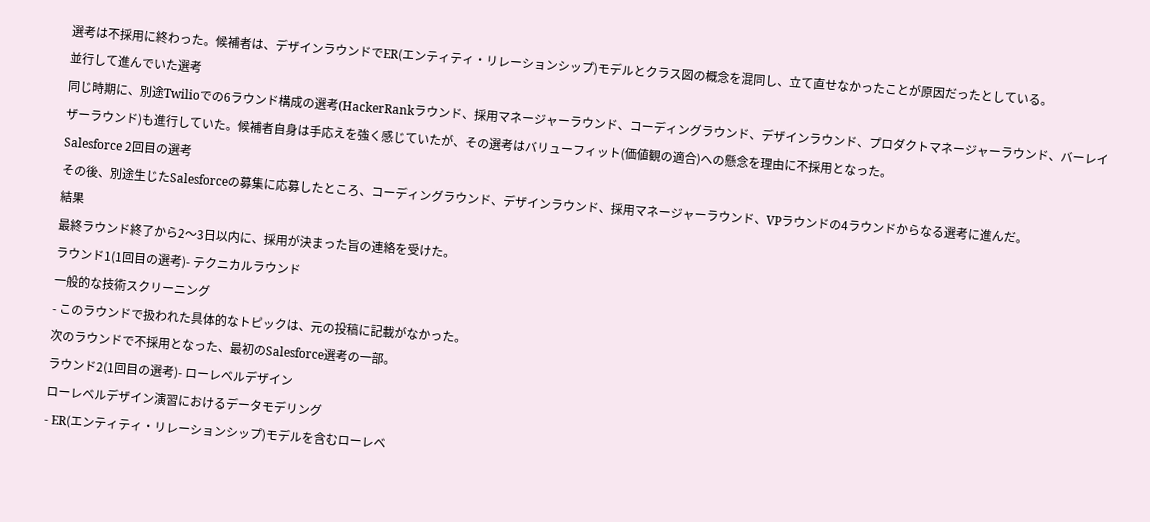選考は不採用に終わった。候補者は、デザインラウンドでER(エンティティ・リレーションシップ)モデルとクラス図の概念を混同し、立て直せなかったことが原因だったとしている。
並行して進んでいた選考
同じ時期に、別途Twilioでの6ラウンド構成の選考(HackerRankラウンド、採用マネージャーラウンド、コーディングラウンド、デザインラウンド、プロダクトマネージャーラウンド、バーレイザーラウンド)も進行していた。候補者自身は手応えを強く感じていたが、その選考はバリューフィット(価値観の適合)への懸念を理由に不採用となった。
Salesforce 2回目の選考
その後、別途生じたSalesforceの募集に応募したところ、コーディングラウンド、デザインラウンド、採用マネージャーラウンド、VPラウンドの4ラウンドからなる選考に進んだ。
結果
最終ラウンド終了から2〜3日以内に、採用が決まった旨の連絡を受けた。
ラウンド1(1回目の選考)- テクニカルラウンド
一般的な技術スクリーニング
- このラウンドで扱われた具体的なトピックは、元の投稿に記載がなかった。
次のラウンドで不採用となった、最初のSalesforce選考の一部。
ラウンド2(1回目の選考)- ローレベルデザイン
ローレベルデザイン演習におけるデータモデリング
- ER(エンティティ・リレーションシップ)モデルを含むローレベ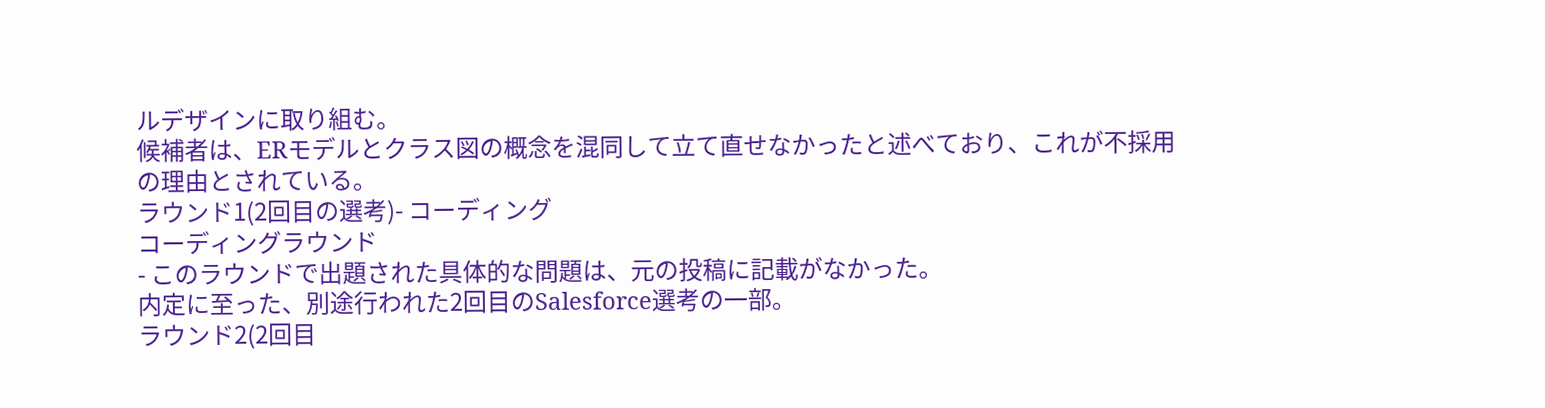ルデザインに取り組む。
候補者は、ERモデルとクラス図の概念を混同して立て直せなかったと述べており、これが不採用の理由とされている。
ラウンド1(2回目の選考)- コーディング
コーディングラウンド
- このラウンドで出題された具体的な問題は、元の投稿に記載がなかった。
内定に至った、別途行われた2回目のSalesforce選考の一部。
ラウンド2(2回目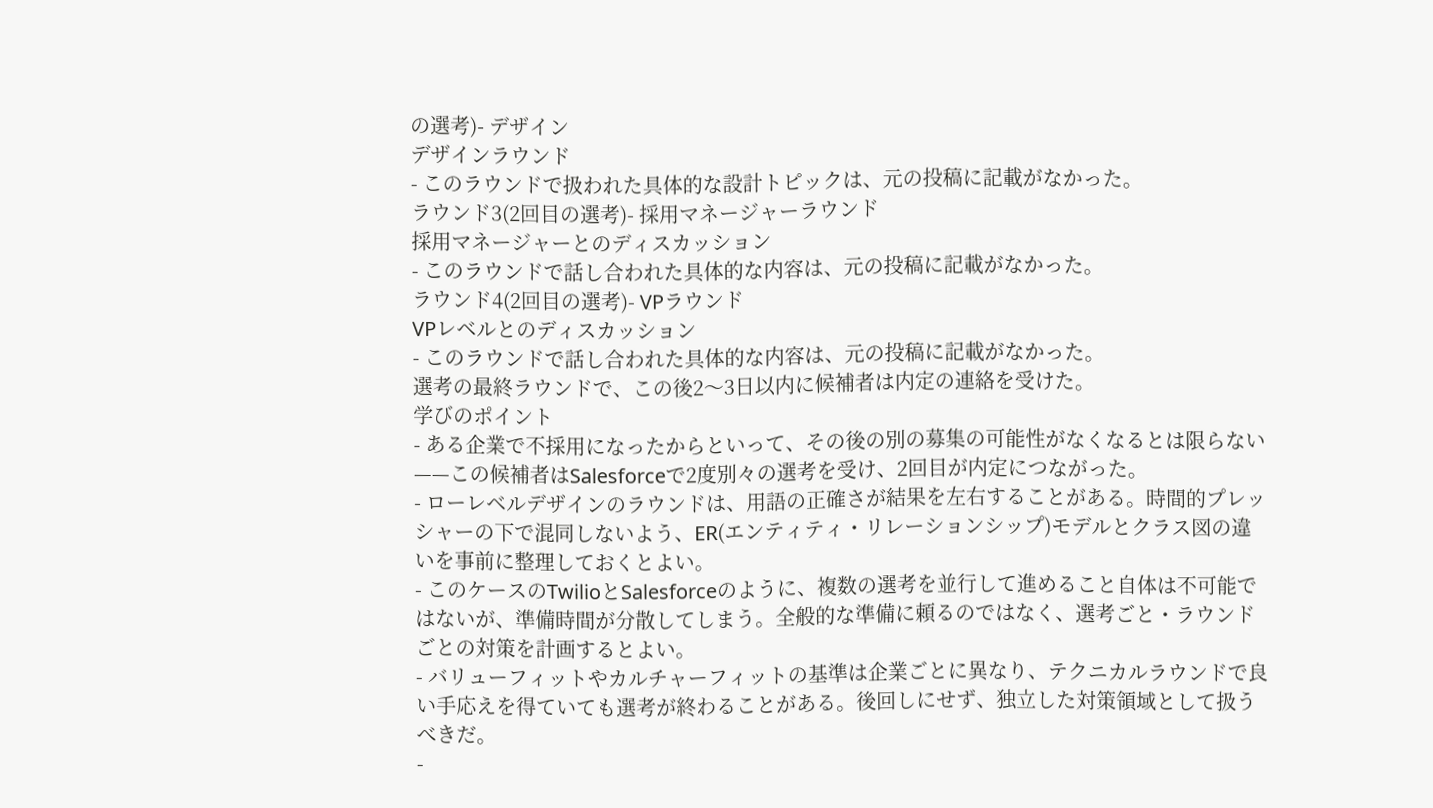の選考)- デザイン
デザインラウンド
- このラウンドで扱われた具体的な設計トピックは、元の投稿に記載がなかった。
ラウンド3(2回目の選考)- 採用マネージャーラウンド
採用マネージャーとのディスカッション
- このラウンドで話し合われた具体的な内容は、元の投稿に記載がなかった。
ラウンド4(2回目の選考)- VPラウンド
VPレベルとのディスカッション
- このラウンドで話し合われた具体的な内容は、元の投稿に記載がなかった。
選考の最終ラウンドで、この後2〜3日以内に候補者は内定の連絡を受けた。
学びのポイント
- ある企業で不採用になったからといって、その後の別の募集の可能性がなくなるとは限らない——この候補者はSalesforceで2度別々の選考を受け、2回目が内定につながった。
- ローレベルデザインのラウンドは、用語の正確さが結果を左右することがある。時間的プレッシャーの下で混同しないよう、ER(エンティティ・リレーションシップ)モデルとクラス図の違いを事前に整理しておくとよい。
- このケースのTwilioとSalesforceのように、複数の選考を並行して進めること自体は不可能ではないが、準備時間が分散してしまう。全般的な準備に頼るのではなく、選考ごと・ラウンドごとの対策を計画するとよい。
- バリューフィットやカルチャーフィットの基準は企業ごとに異なり、テクニカルラウンドで良い手応えを得ていても選考が終わることがある。後回しにせず、独立した対策領域として扱うべきだ。
-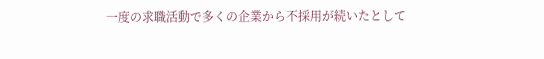一度の求職活動で多くの企業から不採用が続いたとして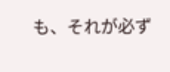も、それが必ず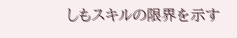しもスキルの限界を示す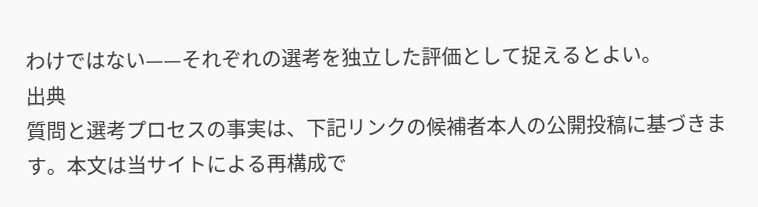わけではない——それぞれの選考を独立した評価として捉えるとよい。
出典
質問と選考プロセスの事実は、下記リンクの候補者本人の公開投稿に基づきます。本文は当サイトによる再構成で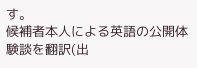す。
候補者本人による英語の公開体験談を翻訳(出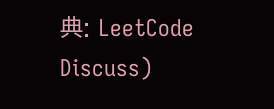典: LeetCode Discuss)